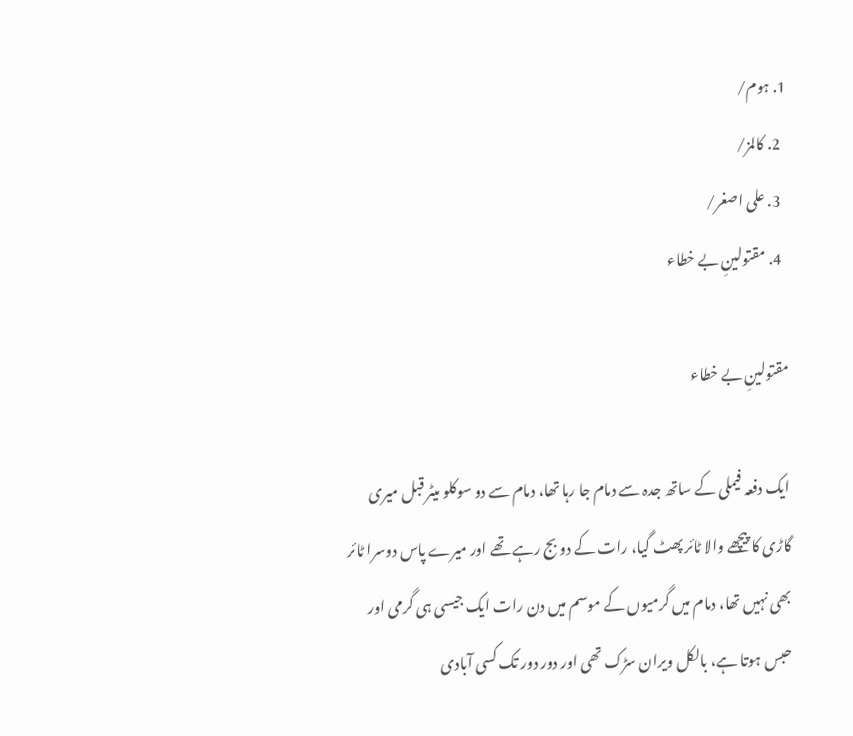1. ہوم/
  2. کالمز/
  3. علی اصغر/
  4. مقتولینِ بے خطاء

مقتولینِ بے خطاء

ایک دفعہ فیملی کے ساتھ جدہ سے دمام جا رہا تھا، دمام سے دو سوکلو میٹر قبل میری گاڑی کا پیچھے والا ٹائر پھٹ گیا، رات کے دو بج رہے تھے اور میرے پاس دوسرا ٹائر بھی نہیں تھا، دمام میں گرمیوں کے موسم میں دن رات ایک جیسی ہی گرمی اور حبس ہوتا ہے، بالکل ویران سڑک تھی اور دور دور تک کسی آبادی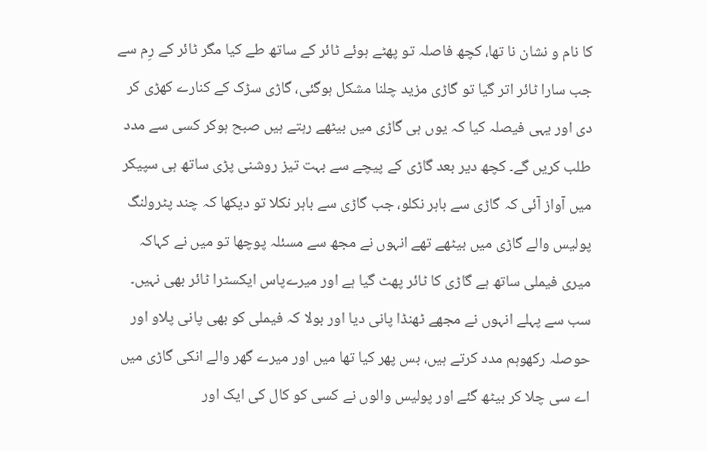کا نام و نشان نا تھا، کچھ فاصلہ تو پھٹے ہوئے ٹائر کے ساتھ طے کیا مگر ٹائر کے رِم سے جب سارا ٹائر اتر گیا تو گاڑی مزید چلنا مشکل ہوگئی، گاڑی سڑک کے کنارے کھڑی کر دی اور یہی فیصلہ کیا کہ یوں ہی گاڑی میں بیٹھے رہتے ہیں صبح ہوکر کسی سے مدد طلب کریں گے۔ کچھ دیر بعد گاڑی کے پیچے سے بہت تیز روشنی پڑی ساتھ ہی سپیکر میں آواز آئی کہ گاڑی سے باہر نکلو، جب گاڑی سے باہر نکلا تو دیکھا کہ چند پٹرولنگ پولیس والے گاڑی میں بیٹھے تھے انہوں نے مجھ سے مسئلہ پوچھا تو میں نے کہاکہ میری فیملی ساتھ ہے گاڑی کا ٹائر پھٹ گیا ہے اور میرےپاس ایکسٹرا ٹائر بھی نہیں۔ سب سے پہلے انہوں نے مجھے ٹھنڈا پانی دیا اور بولا کہ فیملی کو بھی پانی پلاو اور حوصلہ رکھوہم مدد کرتے ہیں، بس پھر کیا تھا میں اور میرے گھر والے انکی گاڑی میں اے سی چلا کر بیٹھ گئے اور پولیس والوں نے کسی کو کال کی ایک اور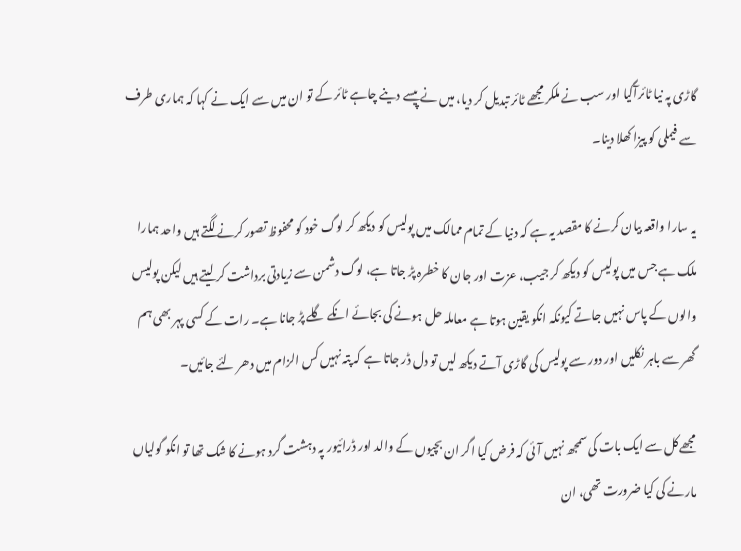گاڑی پہ نیا ٹائرآگیا اور سب نے ملکر مجھے ٹائر تبدیل کر دیا، میں نے پیسے دینے چاہے ٹائر کے تو ان میں سے ایک نے کہا کہ ہماری طرف سے فیملی کو پیزا کھلا دینا۔

یہ سارا واقعہ بیان کرنے کا مقصد یہ ہے کہ دنیا کے تمام ممالک میں پولیس کو دیکھ کر لوگ خود کو محفوظ تصور کرنے لگتے ہیں واحد ہمارا ملک ہے جس میں پولیس کو دیکھ کر جیب، عزت اور جان کا خطرہ پڑ جاتا ہے، لوگ دشمن سے زیادتی برداشت کر لیتے ہیں لیکن پولیس والوں کے پاس نہیں جاتے کیونکہ انکو یقین ہوتا ہے معاملہ حل ہونے کی بجائے انکے گلے پڑ جانا ہے۔ رات کے کسی پہر بھی ہم گھر سے باہر نکلیں اور دور سے پولیس کی گاڑی آتے دیکھ لیں تو دل ڈر جاتا ہے کہ پتہ نہیں کس الزام میں دھر لئے جائیں۔

مجھےکل سے ایک بات کی سمجھ نہیں آئی کہ فرض کیا اگر ان بچیوں کے والد اور ڈرائیور پہ دہشت گرد ہونے کا شک تھا تو انکو گولیاں مارنے کی کیا ضرورت تھی، ان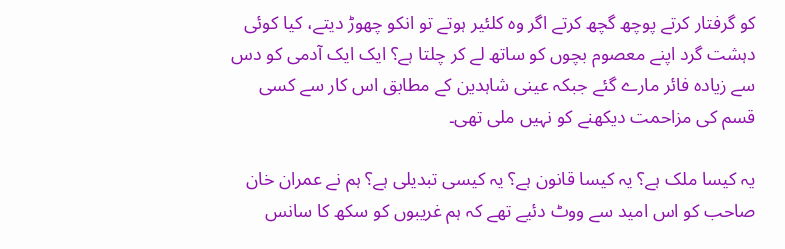کو گرفتار کرتے پوچھ گچھ کرتے اگر وہ کلئیر ہوتے تو انکو چھوڑ دیتے، کیا کوئی دہشت گرد اپنے معصوم بچوں کو ساتھ لے کر چلتا ہے؟ ایک ایک آدمی کو دس سے زیادہ فائر مارے گئے جبکہ عینی شاہدین کے مطابق اس کار سے کسی قسم کی مزاحمت دیکھنے کو نہیں ملی تھی۔

یہ کیسا ملک ہے؟ یہ کیسا قانون ہے؟ یہ کیسی تبدیلی ہے؟ ہم نے عمران خان صاحب کو اس امید سے ووٹ دئیے تھے کہ ہم غریبوں کو سکھ کا سانس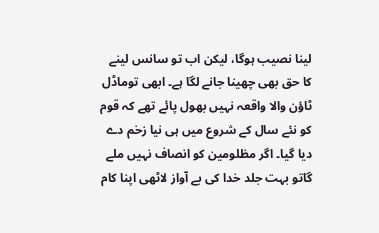لینا نصیب ہوگا، لیکن اب تو سانس لینے کا حق بھی چھینا جانے لگا ہے۔ ابھی توماڈل ٹاؤن والا واقعہ نہیں بھول پائے تھے کہ قوم کو نئے سال کے شروع میں ہی نیا زخم دے دیا گیا۔ اگر مظلومین کو انصاف نہیں ملے گاتو بہت جلد خدا کی بے آواز لاٹھی اپنا کام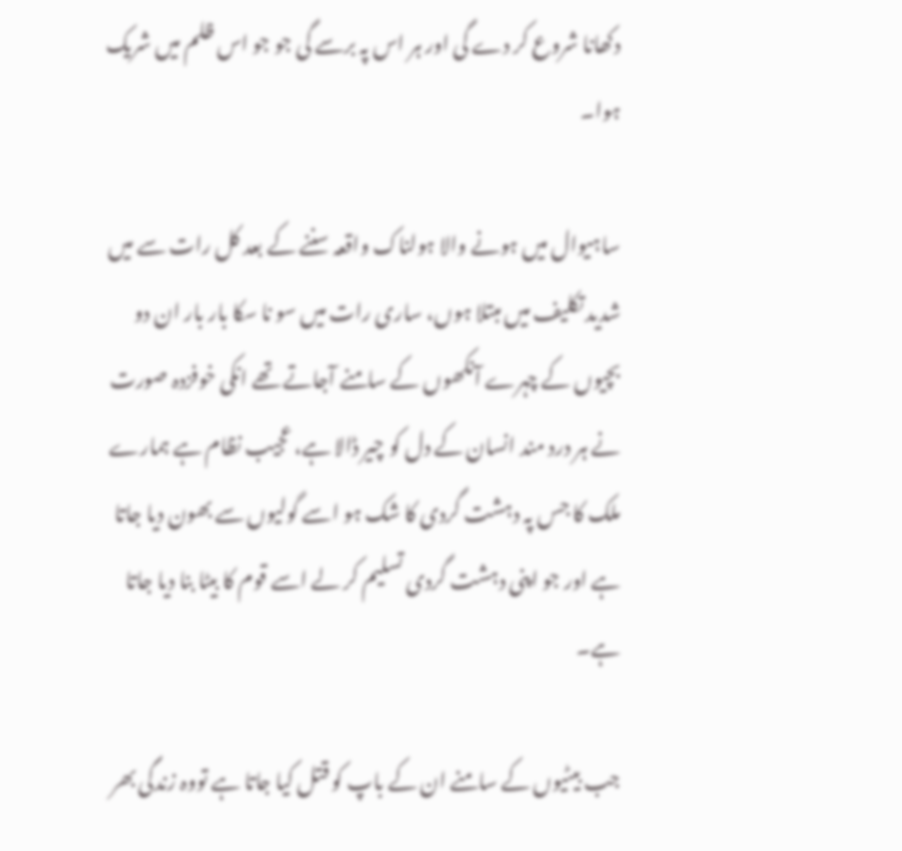دکھانا شروع کر دے گی اور ہر اس پہ برسے گی جو جو اس ظلم میں شریک ہوا۔

ساہیوال میں ہونے والا ہولناک واقعہ سننے کے بعد کل رات سے میں شدید تکلیف میں مبتلا ہوں، ساری رات میں سو نا سکا بار بار ان دو بچیوں کے چہرے آنکھوں کے سامنے آجاتے تھے انکی خوفزدہ صورت نے ہر درد مند انسان کے دل کو چیر ڈالا ہے، عجیب نظام ہے ہمارے ملک کا جس پہ دہشت گردی کا شک ہو اسے گولیوں سے بھون دیا جاتا ہے اور جو اپنی دہشت گردی تسلیم کر لے اسے قوم کا بیٹا بنا دیا جاتا ہے۔

جب بیٹیوں کے سامنے ان کے باپ کو قتل کیا جاتا ہے تووہ زندگی بھر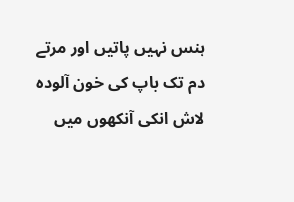ہنس نہیں پاتیں اور مرتے دم تک باپ کی خون آلودہ لاش انکی آنکھوں میں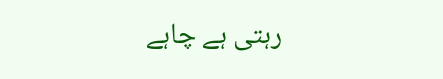رہتی ہے چاہے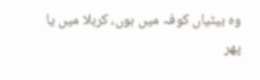وہ بیٹیاں کوفہ میں ہوں، کربلا میں یا پھر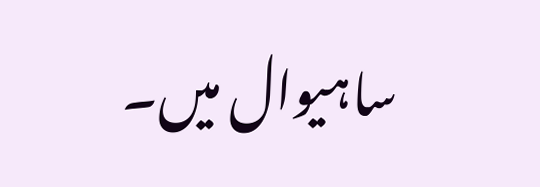ساہیوال میں۔